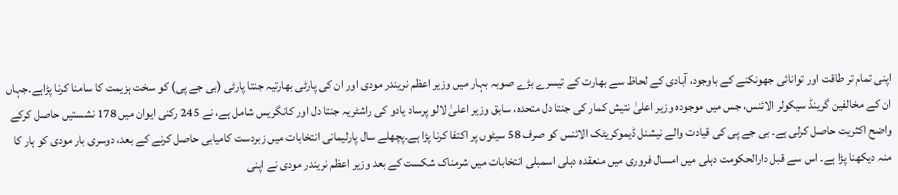اپنی تمام تر طاقت اور توانائی جھونکنے کے باوجود، آبادی کے لحاظ سے بھارت کے تیسرے بڑے صوبہ بہار میں وزیر اعظم نریندر مودی اور ان کی پارٹی بھارتیہ جنتا پارٹی (بی جے پی) کو سخت ہزیمت کا سامنا کرنا پڑاہے۔جہاں ان کے مخالفین گرینڈ سیکولر الائنس، جس میں موجودہ وزیر اعلیٰ نتیش کمار کی جنتا دل متحدہ، سابق وزیر اعلیٰ لالو پرساد یادو کی راشٹریہ جنتا دل اور کانگریس شامل ہے، نے 245 رکنی ایوان میں 178 نشستیں حاصل کرکے واضح اکثریت حاصل کرلی ہے۔ بی جے پی کی قیادت والے نیشنل ڈیموکریٹک الائنس کو صرف 58 سیٹوں پر اکتفا کرنا پڑا ہے۔پچھلے سال پارلیمانی انتخابات میں زبردست کامیابی حاصل کرنے کے بعد، دوسری بار مودی کو ہار کا منہ دیکھنا پڑا ہے۔ اس سے قبل دارالحکومت دہلی میں امسال فروری میں منعقدہ دہلی اسمبلی انتخابات میں شرمناک شکست کے بعد وزیر اعظم نریندر مودی نے اپنی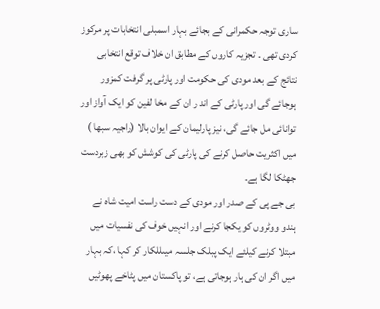ساری توجہ حکمرانی کے بجائے بہار اسمبلی انتخابات پر مرکوز کردی تھی ۔ تجزیہ کاروں کے مطابق ان خلاف توقع انتخابی نتائج کے بعد مودی کی حکومت اور پارٹی پر گرفت کمزور ہوجائے گی اور پارٹی کے اند ر ان کے مخا لفین کو ایک آواز اور توانائی مل جائے گی، نیز پارلیمان کے ایوان بالا (راجیہ سبھا ) میں اکثریت حاصل کرنے کی پارٹی کی کوشش کو بھی زبردست جھٹکا لگا ہے۔
بی جے پی کے صدر اور مودی کے دست راست امیت شاہ نے ہندو ووٹروں کو یکجا کرنے اور انہیں خوف کی نفسیات میں مبتلا کرنے کیلئے ایک پبلک جلسہ میںللکار کر کہا ،کہ بہار میں اگر ان کی ہار ہوجاتی ہے، تو پاکستان میں پٹاخے پھوٹیں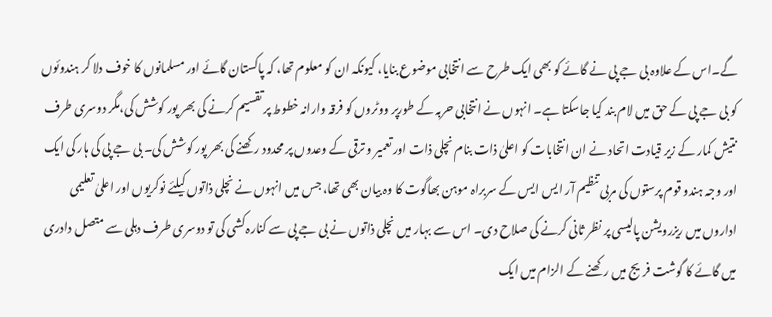گے۔اس کے علاوہ بی جے پی نے گائے کو بھی ایک طرح سے انتخابی موضوع بنایا، کیونکہ ان کو معلوم تھا، کہ پاکستان گائے اور مسلمانوں کا خوف دلا کر ہندوئوں کو بی جے پی کے حق میں لام بند کیا جاسکتا ہے۔ انہوں نے انتخابی حربہ کے طورپر ووٹروں کو فرقہ وارانہ خطوط پر تقسیم کرنے کی بھر پور کوشش کی،مگر دوسری طرف نتیش کمار کے زیر قیادت اتحاد نے ان انتخابات کو اعلیٰ ذات بنام نچلی ذات اور تعمیر و ترقی کے وعدوں پر محدود رکھنے کی بھر پور کوشش کی۔ بی جے پی کی ہار کی ایک اور وجہ ہندو قوم پرستوں کی مربی تنظیم آر ایس ایس کے سربراہ موہن بھاگوت کا وہ بیان بھی تھا، جس میں انہوں نے نچلی ذاتوں کیلئے نوکریوں اور اعلیٰ تعلیمی اداروں میں ریزرویشن پالیسی پر نظر ثانی کرنے کی صلاح دی۔ اس سے بہار میں نچلی ذاتوں نے بی جے پی سے کنارہ کشی کی تو دوسری طرف دہلی سے متصل دادری میں گائے کا گوشت فریج میں رکھنے کے الزام میں ایک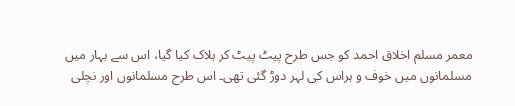معمر مسلم اخلاق احمد کو جس طرح پیٹ پیٹ کر ہلاک کیا گیا، اس سے بہار میں مسلمانوں میں خوف و ہراس کی لہر دوڑ گئی تھی۔ اس طرح مسلمانوں اور نچلی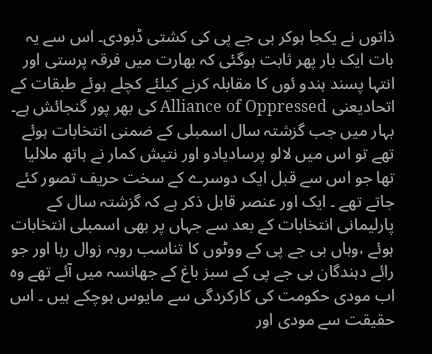ذاتوں نے یکجا ہوکر بی جے پی کی کشتی ڈبودی۔ اس سے یہ بات ایک بار پھر ثابت ہوگئی کہ بھارت میں فرقہ پرستی اور انتہا پسند ہندو ئوں کا مقابلہ کرنے کیلئے کچلے ہوئے طبقات کے اتحادیعنی Alliance of Oppressed کی بھر پور گنجائش ہے۔
بہار میں جب گزشتہ سال اسمبلی کے ضمنی انتخابات ہوئے تھے تو اس میں لالو پرسادیادو اور نتیش کمار نے ہاتھ ملالیا تھا جو اس سے قبل ایک دوسرے کے سخت حریف تصور کئے جاتے تھے ۔ ایک اور عنصر قابل ذکر ہے کہ گزشتہ سال کے پارلیمانی انتخابات کے بعد سے جہاں پر بھی اسمبلی انتخابات ہوئے ،وہاں بی جے پی کے ووٹوں کا تناسب روبہ زوال رہا اور جو رائے دہندگان بی جے پی کے سبز باغ کے جھانسہ میں آئے تھے وہ اب مودی حکومت کی کارکردگی سے مایوس ہوچکے ہیں ۔ اس حقیقت سے مودی اور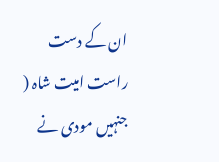ان کے دست راست امیت شاہ ( جنہیں مودی نے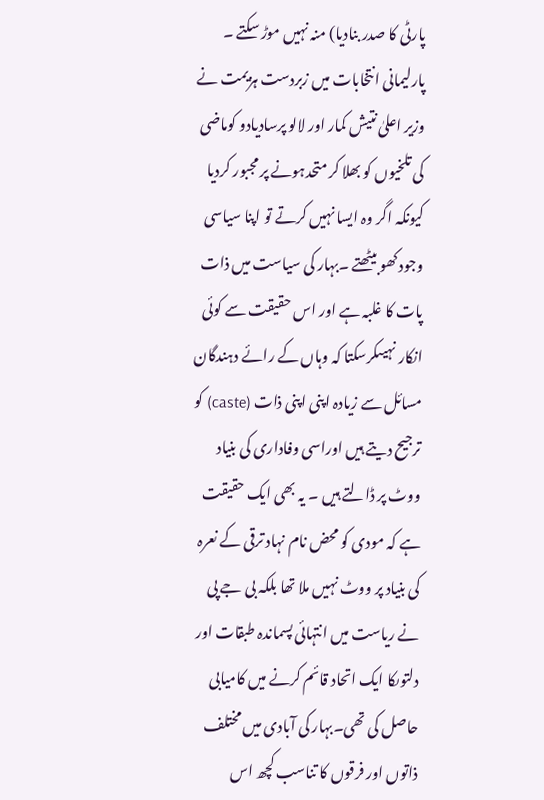پارٹی کا صدر بنادیا) منہ نہیں موڑ سکتے ۔ پارلیمانی انتخابات میں زبردست ہزیمت نے وزیر اعلیٰ نتیش کمار اور لالو پرسادیادو کوماضی کی تلخیوں کو بھلا کر متحدہونے پر مجبور کردیا کیونکہ اگر وہ ایسا نہیں کرتے تو اپنا سیاسی وجود کھو بیٹھتے ۔بہار کی سیاست میں ذات پات کا غلبہ ہے اور اس حقیقت سے کوئی انکار نہیںکرسکتا کہ وہاں کے رائے دہندگان مسائل سے زیادہ اپنی اپنی ذات (caste) کو ترجیح دیتے ہیں اوراسی وفاداری کی بنیاد ووٹ پر ڈالتے ہیں ۔ یہ بھی ایک حقیقت ہے کہ مودی کو محض نام نہاد ترقی کے نعرہ کی بنیاد پر ووٹ نہیں ملا تھا بلکہ بی جے پی نے ریاست میں انتہائی پسماندہ طبقات اور دلتوںکا ایک اتحاد قائم کرنے میں کامیابی حاصل کی تھی۔بہار کی آبادی میں مختلف ذاتوں اور فرقوں کا تناسب کچھ اس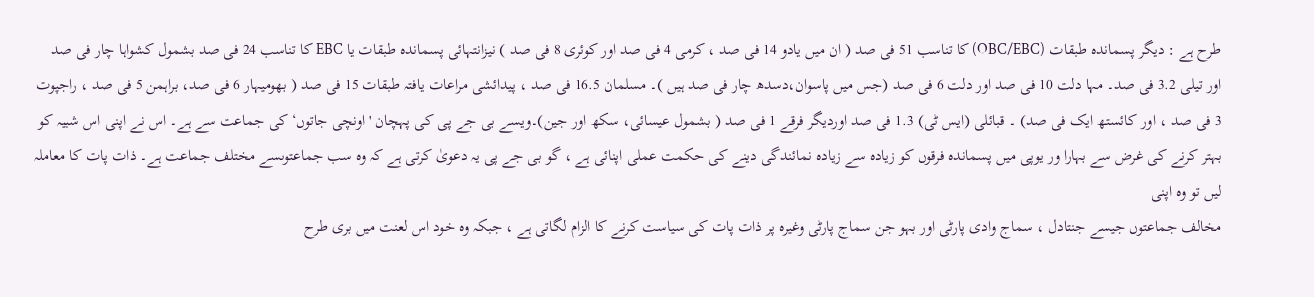طرح ہے : دیگر پسماندہ طبقات (OBC/EBC) کا تناسب 51 فی صد ( ان میں یادو 14 فی صد ، کرمی 4 فی صد اور کوئری 8 فی صد ) نیزانتہائی پسماندہ طبقات یا EBC کا تناسب 24 فی صد بشمول کشواہا چار فی صد اور تیلی 3.2 فی صد۔ مہا دلت 10 فی صد اور دلت 6 فی صد (جس میں پاسوان،دسدھ چار فی صد ہیں )۔ مسلمان 16.5 فی صد ، پیدائشی مراعات یافتہ طبقات 15 فی صد ( بھومیہار 6 فی صد، براہمن 5 فی صد ، راجپوت 3 فی صد ، اور کائستھ ایک فی صد) ۔ قبائلی (ایس ٹی) 1.3 فی صد اوردیگر فرقے 1 فی صد ( بشمول عیسائی، سکھ اور جین)۔ویسے بی جے پی کی پہچان ' اونچی جاتوں‘ کی جماعت سے ہے۔ اس نے اپنی اس شبیہ کو بہتر کرنے کی غرض سے بہارا ور یوپی میں پسماندہ فرقوں کو زیادہ سے زیادہ نمائندگی دینے کی حکمت عملی اپنائی ہے ، گو بی جے پی یہ دعویٰ کرتی ہے کہ وہ سب جماعتوںسے مختلف جماعت ہے۔ ذات پات کا معاملہ لیں تو وہ اپنی
مخالف جماعتوں جیسے جنتادل ، سماج وادی پارٹی اور بہو جن سماج پارٹی وغیرہ پر ذات پات کی سیاست کرنے کا الزام لگاتی ہے ، جبکہ وہ خود اس لعنت میں بری طرح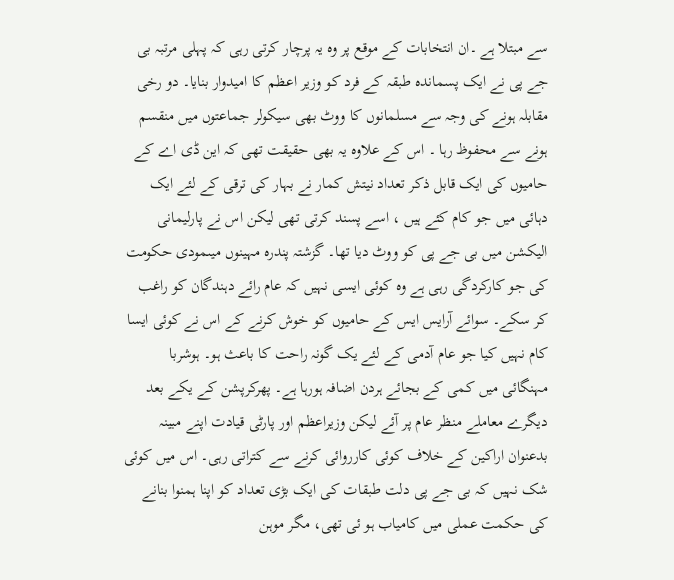سے مبتلا ہے ۔ان انتخابات کے موقع پر وہ یہ پرچار کرتی رہی کہ پہلی مرتبہ بی جے پی نے ایک پسماندہ طبقہ کے فرد کو وزیر اعظم کا امیدوار بنایا۔ دو رخی مقابلہ ہونے کی وجہ سے مسلمانوں کا ووٹ بھی سیکولر جماعتوں میں منقسم ہونے سے محفوظ رہا ۔ اس کے علاوہ یہ بھی حقیقت تھی کہ این ڈی اے کے حامیوں کی ایک قابل ذکر تعداد نیتش کمار نے بہار کی ترقی کے لئے ایک دہائی میں جو کام کئے ہیں ، اسے پسند کرتی تھی لیکن اس نے پارلیمانی الیکشن میں بی جے پی کو ووٹ دیا تھا۔ گزشتہ پندرہ مہینوں میںمودی حکومت کی جو کارکردگی رہی ہے وہ کوئی ایسی نہیں کہ عام رائے دہندگان کو راغب کر سکے۔ سوائے آرایس ایس کے حامیوں کو خوش کرنے کے اس نے کوئی ایسا کام نہیں کیا جو عام آدمی کے لئے یک گونہ راحت کا باعث ہو۔ ہوشربا مہنگائی میں کمی کے بجائے ہردن اضافہ ہورہا ہے۔ پھرکرپشن کے یکے بعد دیگرے معاملے منظر عام پر آئے لیکن وزیراعظم اور پارٹی قیادت اپنے مبینہ بدعنوان اراکین کے خلاف کوئی کارروائی کرنے سے کتراتی رہی۔ اس میں کوئی شک نہیں کہ بی جے پی دلت طبقات کی ایک بڑی تعداد کو اپنا ہمنوا بنانے کی حکمت عملی میں کامیاب ہو ئی تھی، مگر موہن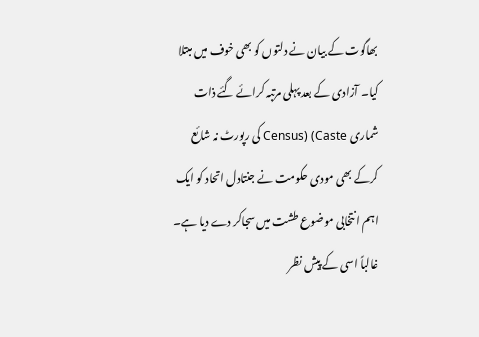بھاگوت کے بیان نے دلتوں کو بھی خوف میں مبتلا کیا۔ آزادی کے بعد پہلی مرتبہ کرائے گئے ذات شماری Census) (Caste کی رپورٹ نہ شائع کرکے بھی مودی حکومت نے جنتادل اتحاد کو ایک اہم انتخابی موضوع طشت میں سجاکر دے دیا ہے۔
غالباً اسی کے پیش نظر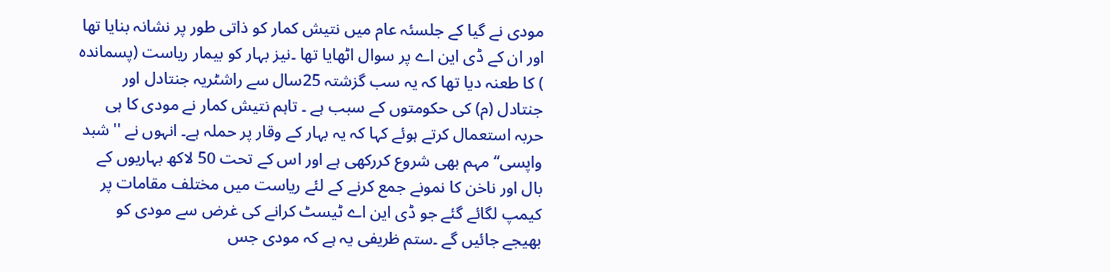مودی نے گیا کے جلسئہ عام میں نتیش کمار کو ذاتی طور پر نشانہ بنایا تھا اور ان کے ڈی این اے پر سوال اٹھایا تھا ۔نیز بہار کو بیمار ریاست (پسماندہ ) کا طعنہ دیا تھا کہ یہ سب گزشتہ 25سال سے راشٹریہ جنتادل اور جنتادل (م) کی حکومتوں کے سبب ہے ۔ تاہم نتیش کمار نے مودی کا ہی حربہ استعمال کرتے ہوئے کہا کہ یہ بہار کے وقار پر حملہ ہے۔ انہوں نے ''شبد واپسی‘‘ مہم بھی شروع کررکھی ہے اور اس کے تحت 50 لاکھ بہاریوں کے بال اور ناخن کا نمونے جمع کرنے کے لئے ریاست میں مختلف مقامات پر کیمپ لگائے گئے جو ڈی این اے ٹیسٹ کرانے کی غرض سے مودی کو بھیجے جائیں گے ۔ستم ظریفی یہ ہے کہ مودی جس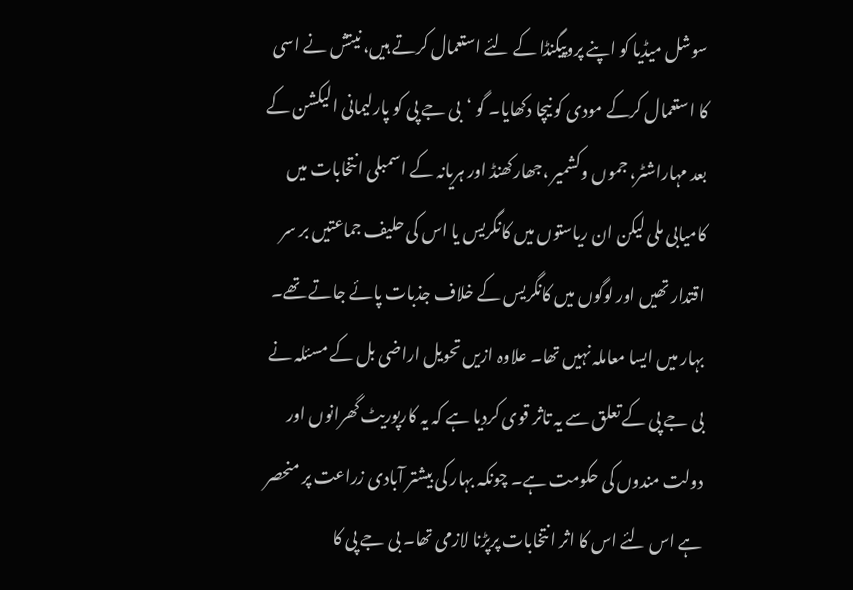سوشل میڈیا کو اپنے پروپیگنڈا کے لئے استعمال کرتے ہیں، نیتش نے اسی کا استعمال کرکے مودی کو نیچا دکھایا۔ گو ‘بی جے پی کو پارلیمانی الیکشن کے بعد مہاراشٹر، جموں وکشمیر ،جھارکھنڈ اور ہریانہ کے اسمبلی انتخابات میں کامیابی ملی لیکن ان ریاستوں میں کانگریس یا اس کی حلیف جماعتیں بر سر اقتدار تھیں اور لوگوں میں کانگریس کے خلاف جذبات پائے جاتے تھے۔ بہار میں ایسا معاملہ نہیں تھا۔ علاوہ ازیں تحویل اراضی بل کے مسئلہ نے بی جے پی کے تعلق سے یہ تاثر قوی کردیا ہے کہ یہ کارپوریٹ گھرانوں اور دولت مندوں کی حکومت ہے۔ چونکہ بہار کی بیشتر آبادی زراعت پر منحصر ہے اس لئے اس کا اثر انتخابات پرپڑنا لازمی تھا۔ بی جے پی کا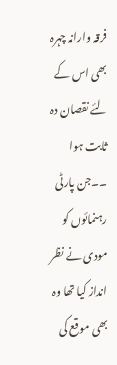فرقہ وارانہ چہرہ بھی اس کے لئے نقصان دہ ثابت ہوا ۔۔جن پارٹی رہنمائوں کو مودی نے نظر انداز کیا تھا وہ بھی موقع کی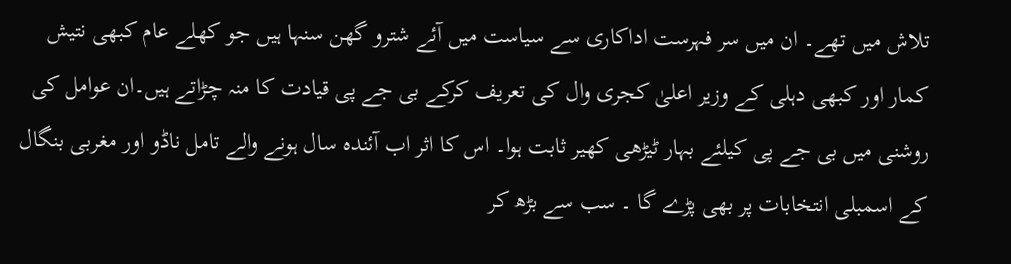تلاش میں تھے۔ ان میں سر فہرست اداکاری سے سیاست میں آئے شترو گھن سنہا ہیں جو کھلے عام کبھی نتیش کمار اور کبھی دہلی کے وزیر اعلیٰ کجری وال کی تعریف کرکے بی جے پی قیادت کا منہ چڑاتے ہیں۔ان عوامل کی روشنی میں بی جے پی کیلئے بہار ٹیڑھی کھیر ثابت ہوا۔ اس کا اثر اب آئندہ سال ہونے والے تامل ناڈو اور مغربی بنگال کے اسمبلی انتخابات پر بھی پڑے گا ۔ سب سے بڑھ کر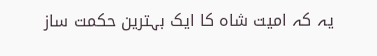یہ کہ امیت شاہ کا ایک بہترین حکمت ساز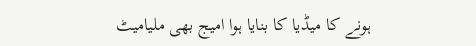ہونے کا میڈیا کا بنایا ہوا امیج بھی ملیامیٹ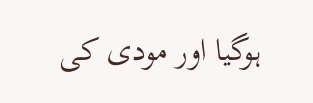ہوگیا اور مودی کی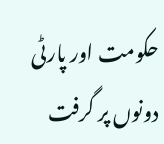حکومت اور پارٹی دونوں پر گرفت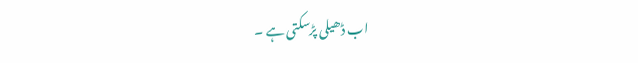اب ڈھیلی پڑسکتی ہے ۔